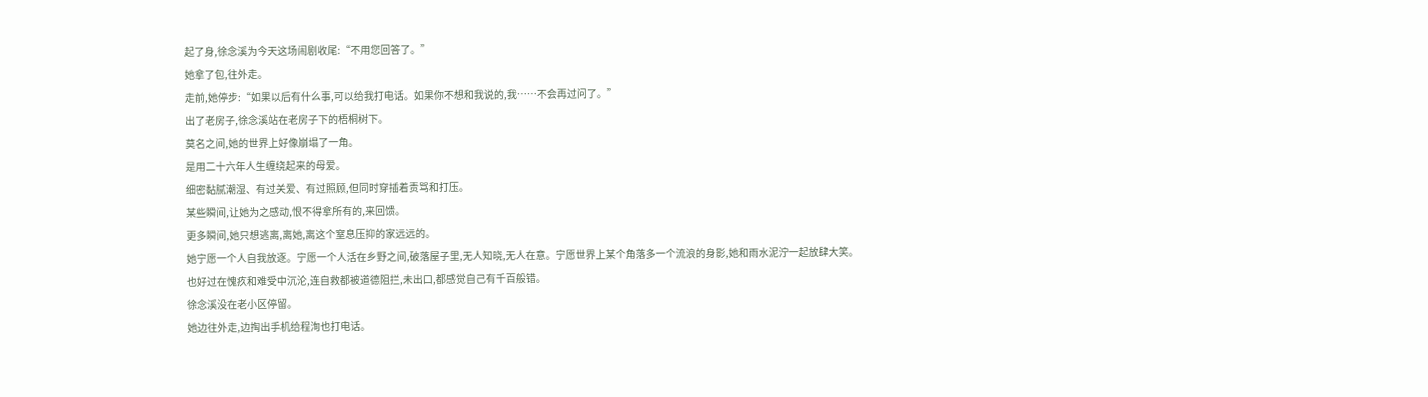起了身,徐念溪为今天这场闹剧收尾:“不用您回答了。”
她拿了包,往外走。
走前,她停步:“如果以后有什么事,可以给我打电话。如果你不想和我说的,我……不会再过问了。”
出了老房子,徐念溪站在老房子下的梧桐树下。
莫名之间,她的世界上好像崩塌了一角。
是用二十六年人生缠绕起来的母爱。
细密黏腻潮湿、有过关爱、有过照顾,但同时穿插着责骂和打压。
某些瞬间,让她为之感动,恨不得拿所有的,来回馈。
更多瞬间,她只想逃离,离她,离这个窒息压抑的家远远的。
她宁愿一个人自我放逐。宁愿一个人活在乡野之间,破落屋子里,无人知晓,无人在意。宁愿世界上某个角落多一个流浪的身影,她和雨水泥泞一起放肆大笑。
也好过在愧疚和难受中沉沦,连自救都被道德阻拦,未出口,都感觉自己有千百般错。
徐念溪没在老小区停留。
她边往外走,边掏出手机给程洵也打电话。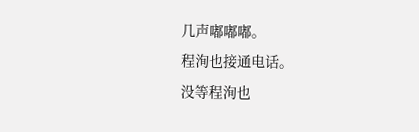几声嘟嘟嘟。
程洵也接通电话。
没等程洵也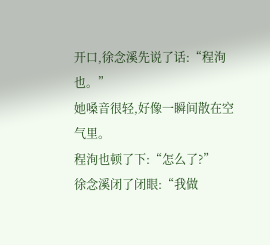开口,徐念溪先说了话:“程洵也。”
她嗓音很轻,好像一瞬间散在空气里。
程洵也顿了下:“怎么了?”
徐念溪闭了闭眼:“我做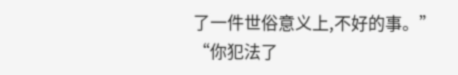了一件世俗意义上,不好的事。”
“你犯法了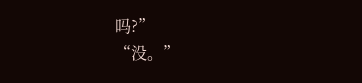吗?”
“没。”